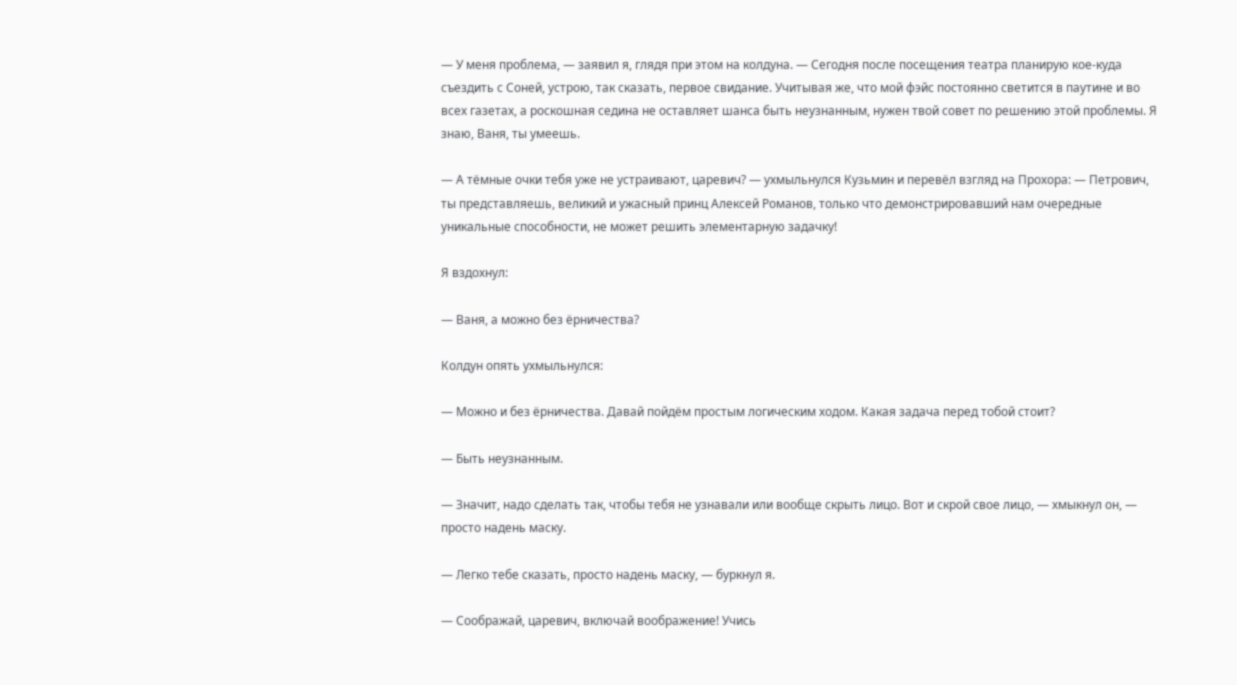— У меня проблема, — заявил я, глядя при этом на колдуна. — Сегодня после посещения театра планирую кое-куда съездить с Соней, устрою, так сказать, первое свидание. Учитывая же, что мой фэйс постоянно светится в паутине и во всех газетах, а роскошная седина не оставляет шанса быть неузнанным, нужен твой совет по решению этой проблемы. Я знаю, Ваня, ты умеешь.

— А тёмные очки тебя уже не устраивают, царевич? — ухмыльнулся Кузьмин и перевёл взгляд на Прохора: — Петрович, ты представляешь, великий и ужасный принц Алексей Романов, только что демонстрировавший нам очередные уникальные способности, не может решить элементарную задачку!

Я вздохнул:

— Ваня, а можно без ёрничества?

Колдун опять ухмыльнулся:

— Можно и без ёрничества. Давай пойдём простым логическим ходом. Какая задача перед тобой стоит?

— Быть неузнанным.

— Значит, надо сделать так, чтобы тебя не узнавали или вообще скрыть лицо. Вот и скрой свое лицо, — хмыкнул он, — просто надень маску.

— Легко тебе сказать, просто надень маску, — буркнул я.

— Соображай, царевич, включай воображение! Учись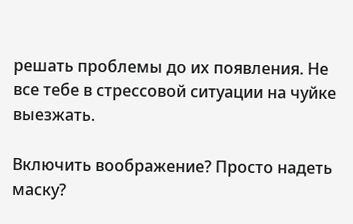решать проблемы до их появления. Не все тебе в стрессовой ситуации на чуйке выезжать.

Включить воображение? Просто надеть маску?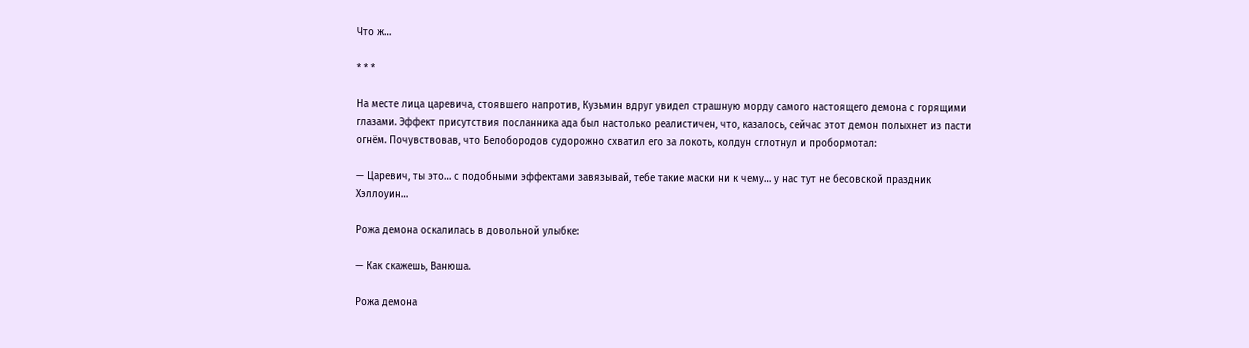Что ж…

* * *

На месте лица царевича, стоявшего напротив, Кузьмин вдруг увидел страшную морду самого настоящего демона с горящими глазами. Эффект присутствия посланника ада был настолько реалистичен, что, казалось, сейчас этот демон полыхнет из пасти огнём. Почувствовав, что Белобородов судорожно схватил его за локоть, колдун сглотнул и пробормотал:

— Царевич, ты это… с подобными эффектами завязывай, тебе такие маски ни к чему… у нас тут не бесовской праздник Хэллоуин…

Рожа демона оскалилась в довольной улыбке:

— Как скажешь, Ванюша.

Рожа демона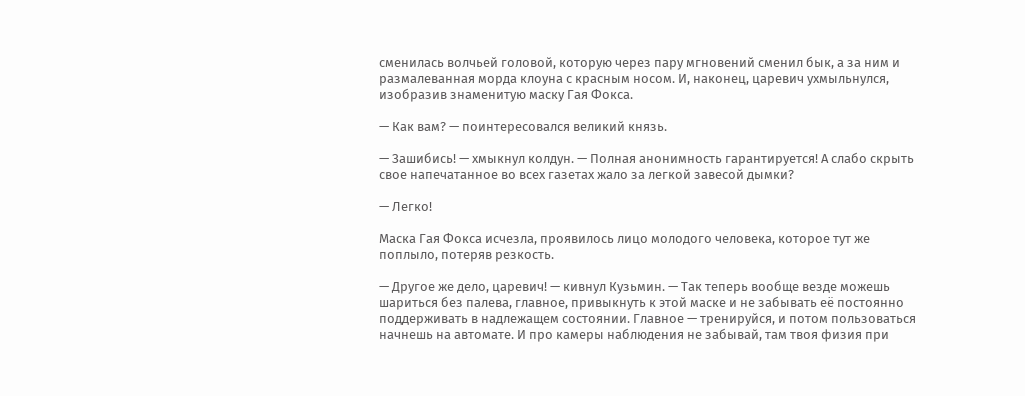сменилась волчьей головой, которую через пару мгновений сменил бык, а за ним и размалеванная морда клоуна с красным носом. И, наконец, царевич ухмыльнулся, изобразив знаменитую маску Гая Фокса.

— Как вам? — поинтересовался великий князь.

— Зашибись! — хмыкнул колдун. — Полная анонимность гарантируется! А слабо скрыть свое напечатанное во всех газетах жало за легкой завесой дымки?

— Легко!

Маска Гая Фокса исчезла, проявилось лицо молодого человека, которое тут же поплыло, потеряв резкость.

— Другое же дело, царевич! — кивнул Кузьмин. — Так теперь вообще везде можешь шариться без палева, главное, привыкнуть к этой маске и не забывать её постоянно поддерживать в надлежащем состоянии. Главное — тренируйся, и потом пользоваться начнешь на автомате. И про камеры наблюдения не забывай, там твоя физия при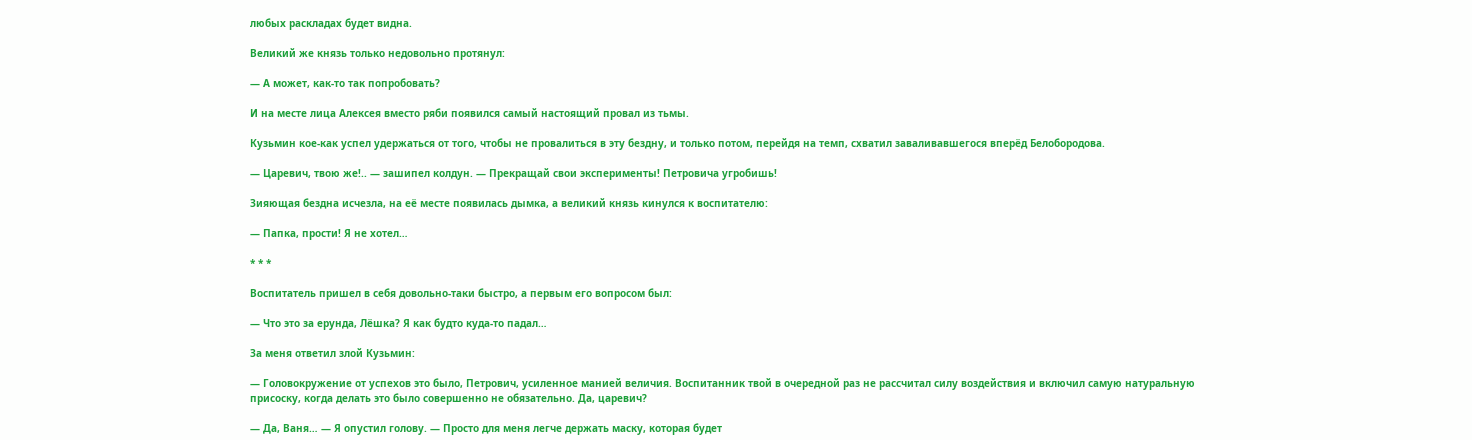любых раскладах будет видна.

Великий же князь только недовольно протянул:

— А может, как-то так попробовать?

И на месте лица Алексея вместо ряби появился самый настоящий провал из тьмы.

Кузьмин кое-как успел удержаться от того, чтобы не провалиться в эту бездну, и только потом, перейдя на темп, схватил заваливавшегося вперёд Белобородова.

— Царевич, твою же!.. — зашипел колдун. — Прекращай свои эксперименты! Петровича угробишь!

Зияющая бездна исчезла, на её месте появилась дымка, а великий князь кинулся к воспитателю:

— Папка, прости! Я не хотел…

* * *

Воспитатель пришел в себя довольно-таки быстро, а первым его вопросом был:

— Что это за ерунда, Лёшка? Я как будто куда-то падал…

За меня ответил злой Кузьмин:

— Головокружение от успехов это было, Петрович, усиленное манией величия. Воспитанник твой в очередной раз не рассчитал силу воздействия и включил самую натуральную присоску, когда делать это было совершенно не обязательно. Да, царевич?

— Да, Ваня… — Я опустил голову. — Просто для меня легче держать маску, которая будет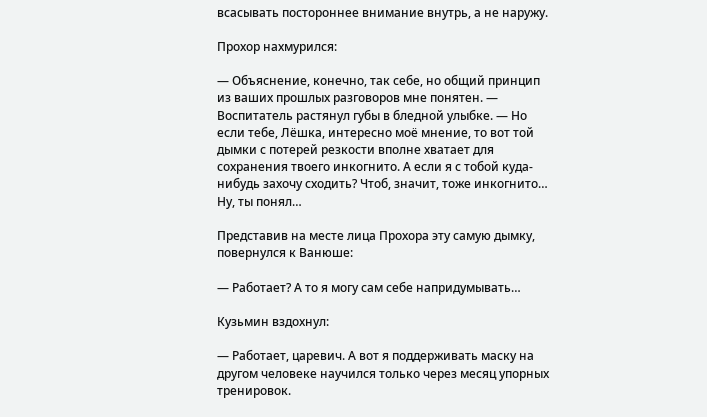всасывать постороннее внимание внутрь, а не наружу.

Прохор нахмурился:

— Объяснение, конечно, так себе, но общий принцип из ваших прошлых разговоров мне понятен. — Воспитатель растянул губы в бледной улыбке. — Но если тебе, Лёшка, интересно моё мнение, то вот той дымки с потерей резкости вполне хватает для сохранения твоего инкогнито. А если я с тобой куда-нибудь захочу сходить? Чтоб, значит, тоже инкогнито… Ну, ты понял…

Представив на месте лица Прохора эту самую дымку, повернулся к Ванюше:

— Работает? А то я могу сам себе напридумывать…

Кузьмин вздохнул:

— Работает, царевич. А вот я поддерживать маску на другом человеке научился только через месяц упорных тренировок.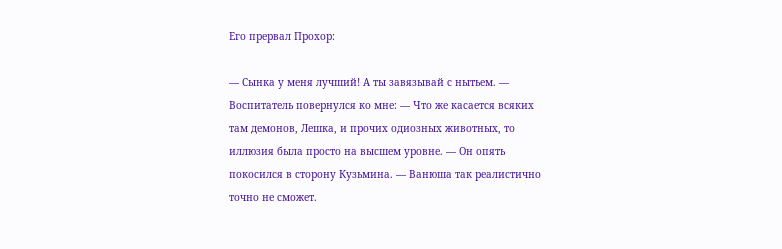Его прервал Прохор:

— Сынка у меня лучший! А ты завязывай с нытьем. — Воспитатель повернулся ко мне: — Что же касается всяких там демонов, Лешка, и прочих одиозных животных, то иллюзия была просто на высшем уровне. — Он опять покосился в сторону Кузьмина. — Ванюша так реалистично точно не сможет.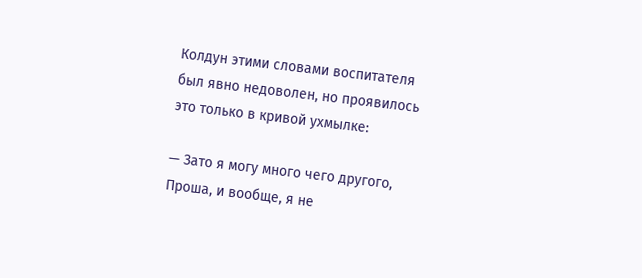Колдун этими словами воспитателя был явно недоволен, но проявилось это только в кривой ухмылке:

— Зато я могу много чего другого, Проша, и вообще, я не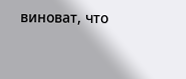виноват, что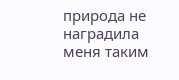природа не наградила меня таким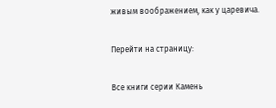живым воображением, как у царевича.

Перейти на страницу:

Все книги серии Камень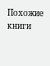Похожие книги